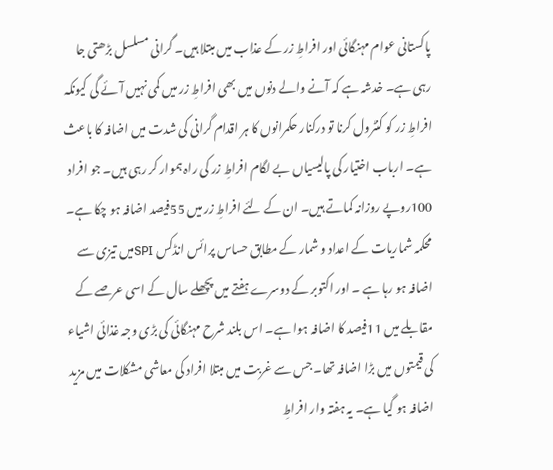پاکستانی عوام مہنگائی اور افراطِ زر کے عذاب میں مبتلا ہیں۔ گرانی مسلسل بڑھتی جا رہی ہے۔ خدشہ ہے کہ آنے والے دنوں میں بھی افراطِ زر میں کمی نہیں آئے گی کیونکہ افراطِ زر کو کنٹرول کرنا تو درکنار حکمرانوں کا ہر اقدام گرانی کی شدت میں اضافہ کا باعث ہے۔ ارباب اختیار کی پالیسیاں بے لگام افراطِ زر کی راہ ہموار کر رہی ہیں۔ جو افراد 100روپے روزانہ کماتے ہیں۔ ان کے لئے افراطِ زر میں 55فیصد اضافہ ہو چکا ہے۔ محکمہ شماریات کے اعداد و شمار کے مطابق حساس پرائس انڈکس SPIمیں تیزی سے اضافہ ہو رہا ہے ۔ اور اکتوبر کے دوسرے ہفتے میں پچھلے سال کے اسی عرصے کے مقابلے میں 11فیصد کا اضافہ ہوا ہے۔ اس بلند شرح مہنگائی کی بڑی وجہ غذائی اشیاء کی قیمتوں میں بڑا اضافہ تھا۔ جس سے غربت میں مبتلا افراد کی معاشی مشکلات میں مزید اضافہ ہو گیا ہے۔ یہ ہفتہ وار افراطِ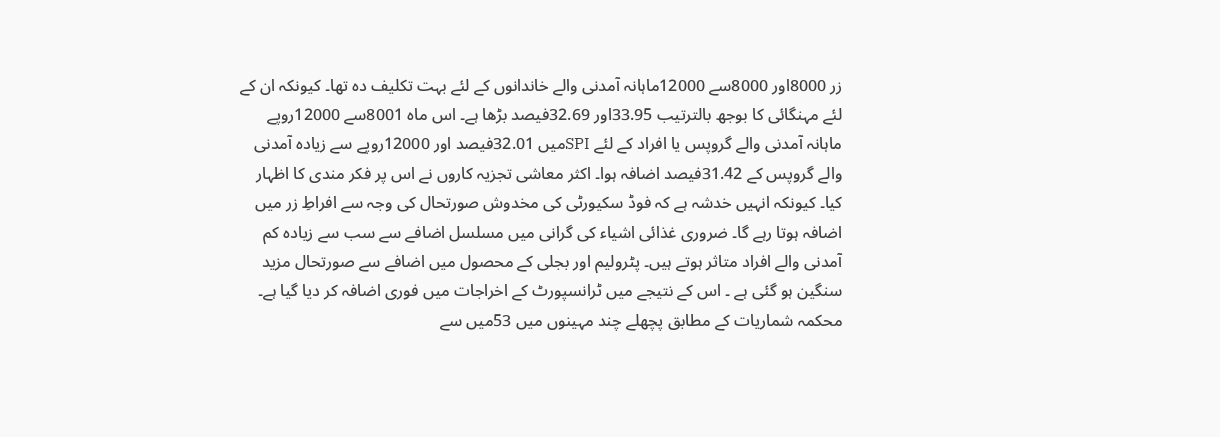زر 8000اور 8000سے 12000ماہانہ آمدنی والے خاندانوں کے لئے بہت تکلیف دہ تھا۔ کیونکہ ان کے لئے مہنگائی کا بوجھ بالترتیب 33.95اور 32.69فیصد بڑھا ہے۔ اس ماہ 8001سے 12000روپے ماہانہ آمدنی والے گروپس یا افراد کے لئے SPIمیں 32.01فیصد اور 12000روپے سے زیادہ آمدنی والے گروپس کے 31.42فیصد اضافہ ہوا۔ اکثر معاشی تجزیہ کاروں نے اس پر فکر مندی کا اظہار کیا۔ کیونکہ انہیں خدشہ ہے کہ فوڈ سکیورٹی کی مخدوش صورتحال کی وجہ سے افراطِ زر میں اضافہ ہوتا رہے گا۔ ضروری غذائی اشیاء کی گرانی میں مسلسل اضافے سے سب سے زیادہ کم آمدنی والے افراد متاثر ہوتے ہیں۔ پٹرولیم اور بجلی کے محصول میں اضافے سے صورتحال مزید سنگین ہو گئی ہے ۔ اس کے نتیجے میں ٹرانسپورٹ کے اخراجات میں فوری اضافہ کر دیا گیا ہے۔ محکمہ شماریات کے مطابق پچھلے چند مہینوں میں 53میں سے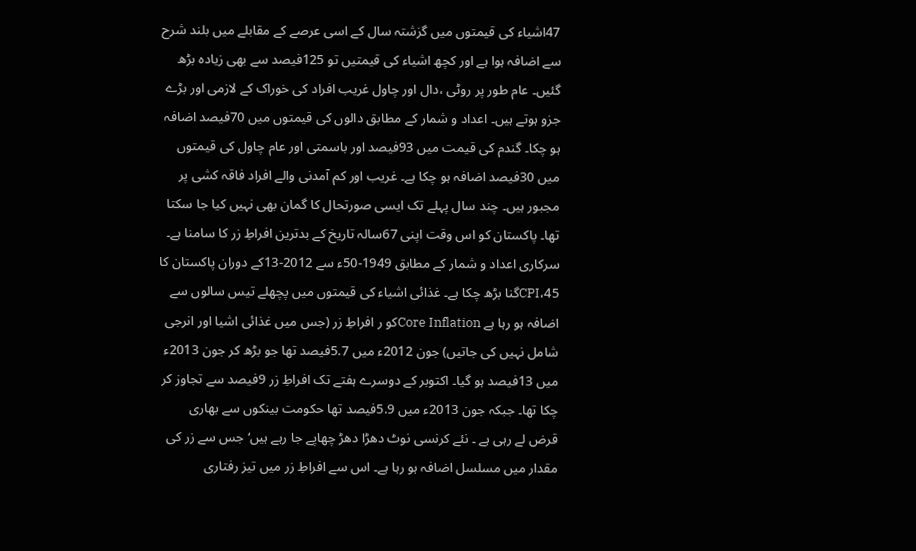47اشیاء کی قیمتوں میں گزشتہ سال کے اسی عرصے کے مقابلے میں بلند شرح سے اضافہ ہوا ہے اور کچھ اشیاء کی قیمتیں تو 125فیصد سے بھی زیادہ بڑھ گئیں۔ عام طور پر روٹی ،دال اور چاول غریب افراد کی خوراک کے لازمی اور بڑے جزو ہوتے ہیں۔ اعداد و شمار کے مطابق دالوں کی قیمتوں میں 70فیصد اضافہ ہو چکا۔ گندم کی قیمت میں 93فیصد اور باسمتی اور عام چاول کی قیمتوں میں 30فیصد اضافہ ہو چکا ہے۔ غریب اور کم آمدنی والے افراد فاقہ کشی پر مجبور ہیں۔ چند سال پہلے تک ایسی صورتحال کا گمان بھی نہیں کیا جا سکتا تھا۔ پاکستان کو اس وقت اپنی 67سالہ تاریخ کے بدترین افراطِ زر کا سامنا ہے۔ سرکاری اعداد و شمار کے مطابق 1949-50ء سے 2012-13کے دوران پاکستان کا CPI،45گنا بڑھ چکا ہے۔ غذائی اشیاء کی قیمتوں میں پچھلے تیس سالوں سے اضافہ ہو رہا ہے Core Inflationکو ر افراطِ زر (جس میں غذائی اشیا اور انرجی شامل نہیں کی جاتیں) جون 2012ء میں 5.7فیصد تھا جو بڑھ کر جون 2013ء میں 13فیصد ہو گیا۔ اکتوبر کے دوسرے ہفتے تک افراطِ زر 9فیصد سے تجاوز کر چکا تھا۔ جبکہ جون 2013ء میں 5.9فیصد تھا حکومت بینکوں سے بھاری قرض لے رہی ہے ۔ نئے کرنسی نوٹ دھڑا دھڑ چھاپے جا رہے ہیں‘ جس سے زر کی مقدار میں مسلسل اضافہ ہو رہا ہے۔ اس سے افراطِ زر میں تیز رفتاری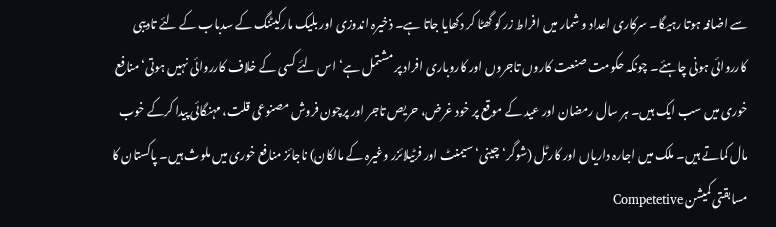سے اضافہ ہوتا رہیگا۔ سرکاری اعداد و شمار میں افراط زر کو گھٹا کر دکھایا جاتا ہے۔ ذخیرہ اندوزی اور بلیک مارکیٹنگ کے سدباب کے لئے تادیبی کارروائی ہونی چاہئے۔ چونکہ حکومت صنعت کاروں تاجروں اور کاروباری افراد پر مشتمل ہے‘ اس لئے کسی کے خلاف کارروائی نہیں ہوتی‘ منافع خوری میں سب ایک ہیں۔ ہر سال رمضان اور عید کے موقع پر خود غرض، حریص تاجر اور پرچون فروش مصنوعی قلت، مہنگائی پیدا کرکے خوب مال کماتے ہیں۔ ملک میں اجارہ داریاں اور کارٹل (شوگر‘ چینی‘ سیمنٹ اور فرٹیلائزر وغیرہ کے مالکان) ناجائز منافع خوری میں ملوث ہیں۔ پاکستان کا مسابقتی کمیشن Competetive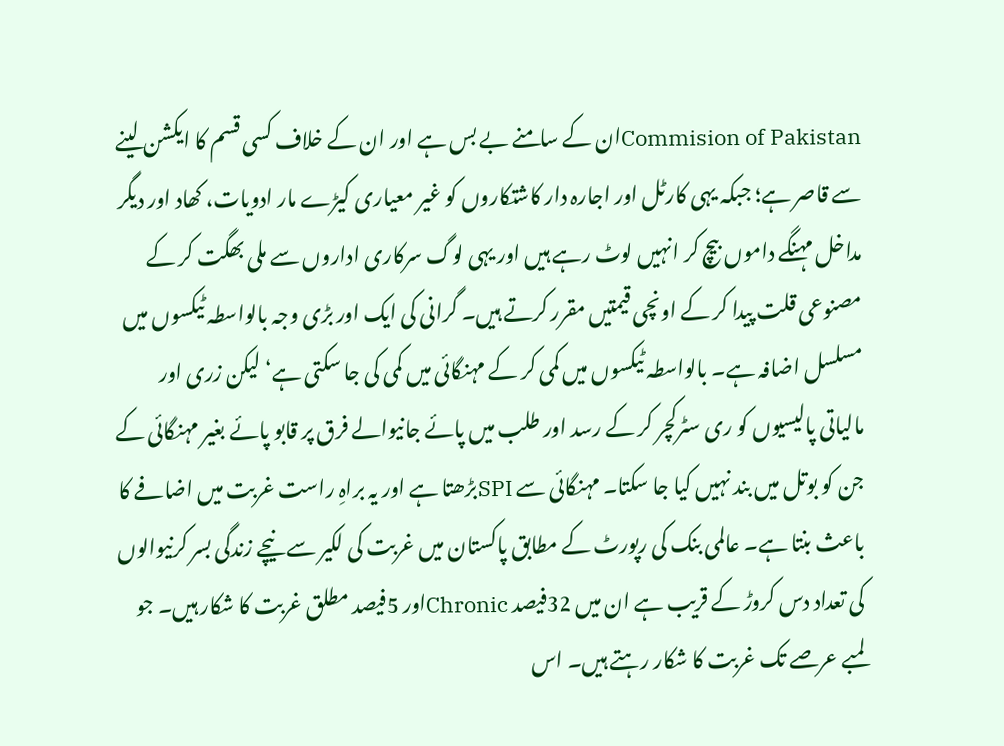Commision of Pakistanان کے سامنے بے بس ہے اور ان کے خلاف کسی قسم کا ایکشن لینے سے قاصر ہے؛ جبکہ یہی کارٹل اور اجارہ دار کاشتکاروں کو غیر معیاری کیڑے مار ادویات، کھاد اور دیگر مداخل مہنگے داموں بیچ کر انہیں لوٹ رہے ہیں اور یہی لوگ سرکاری اداروں سے ملی بھگت کر کے مصنوعی قلت پیدا کر کے اونچی قیمتیں مقرر کرتے ہیں۔ گرانی کی ایک اور بڑی وجہ بالواسطہ ٹیکسوں میں مسلسل اضافہ ہے۔ بالواسطہ ٹیکسوں میں کمی کر کے مہنگائی میں کمی کی جا سکتی ہے‘ لیکن زری اور مالیاتی پالیسیوں کو ری سٹرکچر کر کے رسد اور طلب میں پائے جانیوالے فرق پر قابو پائے بغیر مہنگائی کے جن کو بوتل میں بند نہیں کیا جا سکتا۔ مہنگائی سے SPIبڑھتا ہے اور یہ براہِ راست غربت میں اضافے کا باعث بنتا ہے۔ عالمی بنک کی رپورٹ کے مطابق پاکستان میں غربت کی لکیر سے نیچے زندگی بسر کرنیوالوں کی تعداد دس کروڑ کے قریب ہے ان میں 32فیصد Chronicاور 5فیصد مطلق غربت کا شکار ہیں۔ جو لمبے عرصے تک غربت کا شکار رہتے ہیں۔ اس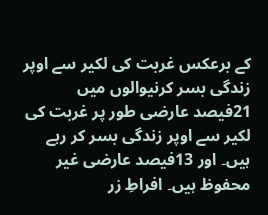کے برعکس غربت کی لکیر سے اوپر زندگی بسر کرنیوالوں میں 21فیصد عارضی طور پر غربت کی لکیر سے اوپر زندگی بسر کر رہے ہیں۔ اور 13فیصد عارضی غیر محفوظ ہیں۔ افراطِ زر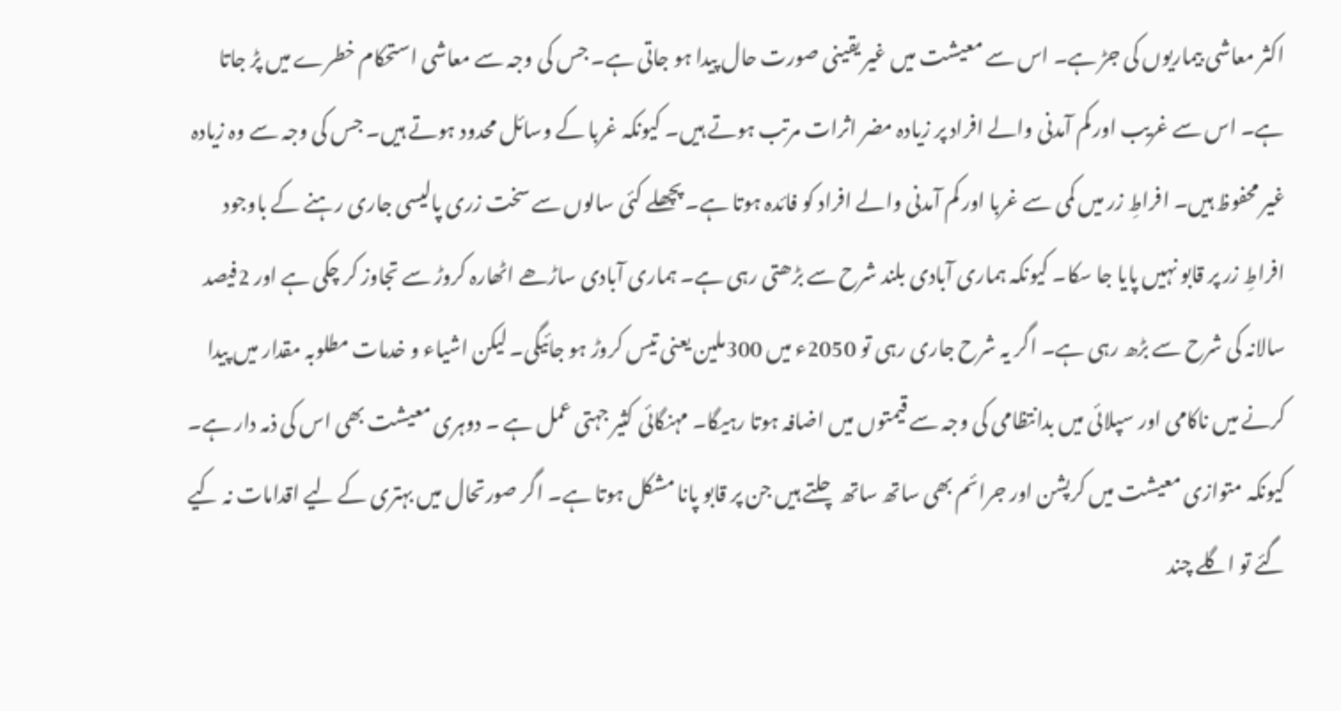اکثر معاشی بیماریوں کی جڑ ہے۔ اس سے معیشت میں غیر یقینی صورت حال پیدا ہو جاتی ہے۔ جس کی وجہ سے معاشی استحکام خطرے میں پڑ جاتا ہے۔ اس سے غریب اور کم آمدنی والے افراد پر زیادہ مضر اثرات مرتب ہوتے ہیں۔ کیونکہ غربا کے وسائل محدود ہوتے ہیں۔ جس کی وجہ سے وہ زیادہ غیر محفوظ ہیں۔ افراطِ زر میں کمی سے غربا اور کم آمدنی والے افراد کو فائدہ ہوتا ہے۔ پچھلے کئی سالوں سے سخت زری پالیسی جاری رہنے کے باوجود افراطِ زر پر قابو نہیں پایا جا سکا۔ کیونکہ ہماری آبادی بلند شرح سے بڑھتی رہی ہے۔ ہماری آبادی ساڑھے اٹھارہ کروڑ سے تجاوز کر چکی ہے اور 2فیصد سالانہ کی شرح سے بڑھ رہی ہے۔ اگر یہ شرح جاری رہی تو 2050ء میں 300ملین یعنی تیس کروڑ ہو جائیگی۔ لیکن اشیاء و خدمات مطلوبہ مقدار میں پیدا کرنے میں ناکامی اور سپلائی میں بدانتظامی کی وجہ سے قیمتوں میں اضافہ ہوتا رہیگا۔ مہنگائی کثیر جہتی عمل ہے ۔ دوہری معیشت بھی اس کی ذمہ دار ہے۔ کیونکہ متوازی معیشت میں کرپشن اور جرائم بھی ساتھ ساتھ چلتے ہیں جن پر قابو پانا مشکل ہوتا ہے۔ اگر صورتحال میں بہتری کے لیے اقدامات نہ کیے گئے تو اگلے چند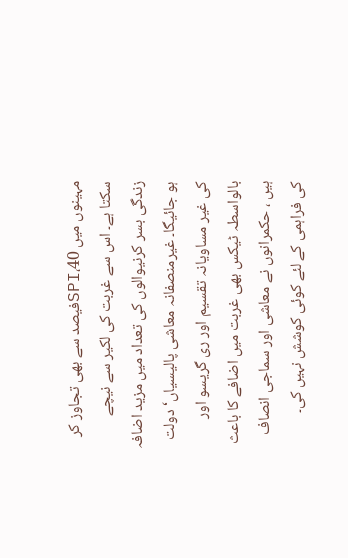مہینوں میں SPI،40فیصد سے بھی تجاوز کر سکتا ہے۔ اس سے غربت کی لکیر سے نیچے زندگی بسر کرنیوالوں کی تعداد میں مزید اضافہ ہو جائیگا۔ غیرمنصفانہ معاشی پالیسیاں‘ دولت کی غیر مساویانہ تقسیم اور ری گریسو اور بالواسطہ ٹیکس بھی غربت میں اضافے کا باعث ہیں ، حکمرانوں نے معاشی اور سماجی انصاف کی فراہمی کے لئے کوئی کوشش نہیں کی۔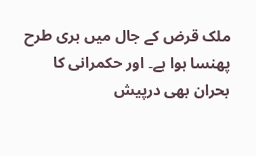ملک قرض کے جال میں بری طرح پھنسا ہوا ہے۔ اور حکمرانی کا بحران بھی درپیش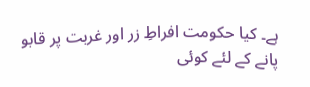ہے۔ کیا حکومت افراطِ زر اور غربت پر قابو پانے کے لئے کوئی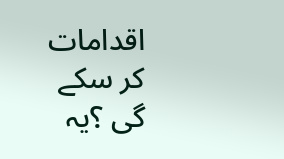اقدامات کر سکے گی ؟یہ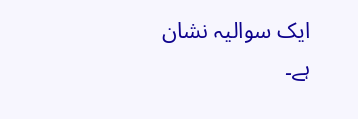ایک سوالیہ نشان ہے۔